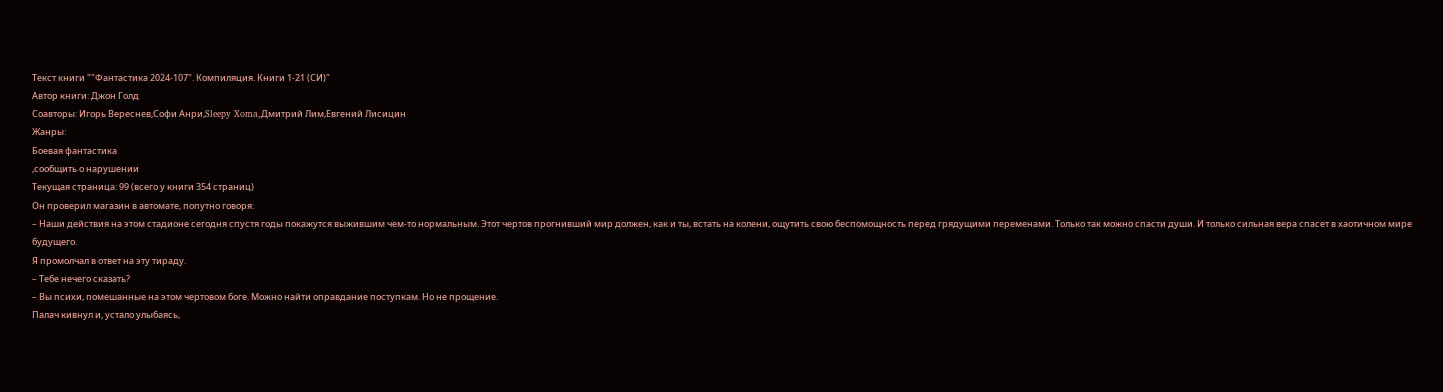Текст книги ""Фантастика 2024-107". Компиляция. Книги 1-21 (СИ)"
Автор книги: Джон Голд
Соавторы: Игорь Вереснев,Софи Анри,Sleepy Xoma,Дмитрий Лим,Евгений Лисицин
Жанры:
Боевая фантастика
,сообщить о нарушении
Текущая страница: 99 (всего у книги 354 страниц)
Он проверил магазин в автомате, попутно говоря:
– Наши действия на этом стадионе сегодня спустя годы покажутся выжившим чем-то нормальным. Этот чертов прогнивший мир должен, как и ты, встать на колени, ощутить свою беспомощность перед грядущими переменами. Только так можно спасти души. И только сильная вера спасет в хаотичном мире будущего.
Я промолчал в ответ на эту тираду.
– Тебе нечего сказать?
– Вы психи, помешанные на этом чертовом боге. Можно найти оправдание поступкам. Но не прощение.
Палач кивнул и, устало улыбаясь,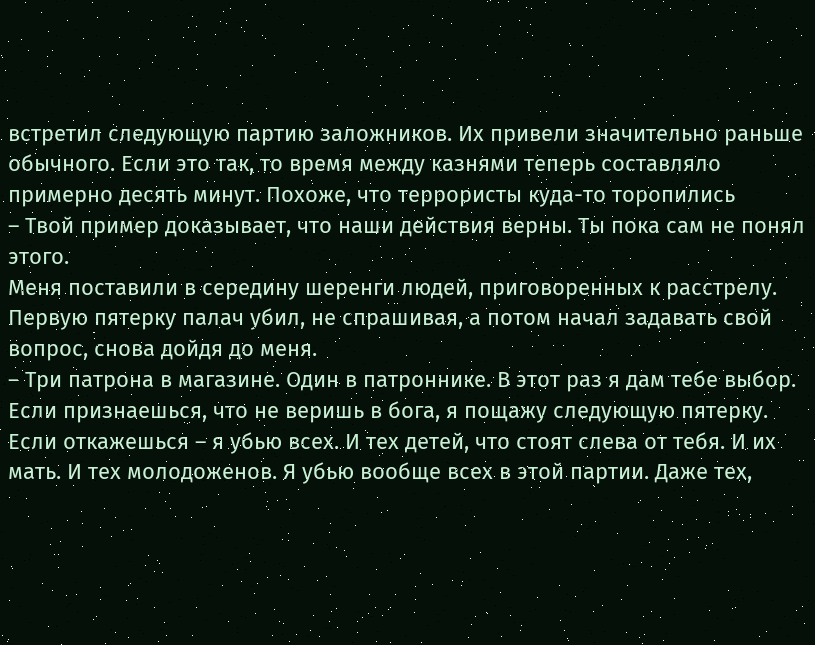встретил следующую партию заложников. Их привели значительно раньше обычного. Если это так, то время между казнями теперь составляло примерно десять минут. Похоже, что террористы куда-то торопились
– Твой пример доказывает, что наши действия верны. Ты пока сам не понял этого.
Меня поставили в середину шеренги людей, приговоренных к расстрелу. Первую пятерку палач убил, не спрашивая, а потом начал задавать свой вопрос, снова дойдя до меня.
– Три патрона в магазине. Один в патроннике. В этот раз я дам тебе выбор. Если признаешься, что не веришь в бога, я пощажу следующую пятерку. Если откажешься – я убью всех. И тех детей, что стоят слева от тебя. И их мать. И тех молодоженов. Я убью вообще всех в этой партии. Даже тех,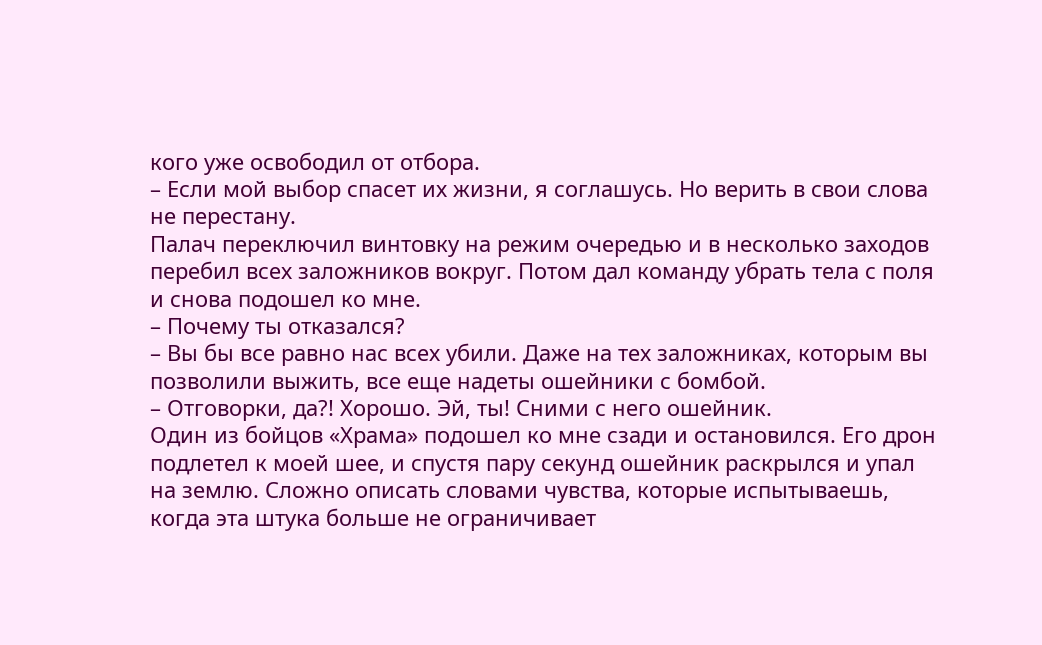кого уже освободил от отбора.
– Если мой выбор спасет их жизни, я соглашусь. Но верить в свои слова не перестану.
Палач переключил винтовку на режим очередью и в несколько заходов перебил всех заложников вокруг. Потом дал команду убрать тела с поля и снова подошел ко мне.
– Почему ты отказался?
– Вы бы все равно нас всех убили. Даже на тех заложниках, которым вы позволили выжить, все еще надеты ошейники с бомбой.
– Отговорки, да?! Хорошо. Эй, ты! Сними с него ошейник.
Один из бойцов «Храма» подошел ко мне сзади и остановился. Его дрон подлетел к моей шее, и спустя пару секунд ошейник раскрылся и упал на землю. Сложно описать словами чувства, которые испытываешь, когда эта штука больше не ограничивает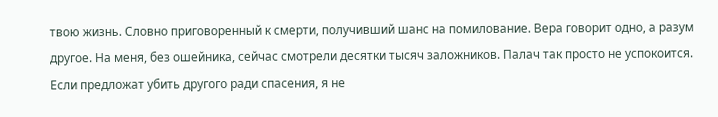твою жизнь. Словно приговоренный к смерти, получивший шанс на помилование. Вера говорит одно, а разум другое. На меня, без ошейника, сейчас смотрели десятки тысяч заложников. Палач так просто не успокоится. Если предложат убить другого ради спасения, я не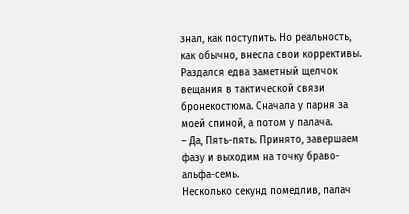знал, как поступить. Но реальность, как обычно, внесла свои коррективы.
Раздался едва заметный щелчок вещания в тактической связи бронекостюма. Сначала у парня за моей спиной, а потом у палача.
– Да, Пять-пять. Принято, завершаем фазу и выходим на точку браво-альфа-семь.
Несколько секунд помедлив, палач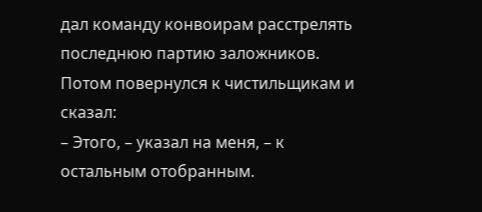дал команду конвоирам расстрелять последнюю партию заложников. Потом повернулся к чистильщикам и сказал:
– Этого, – указал на меня, – к остальным отобранным.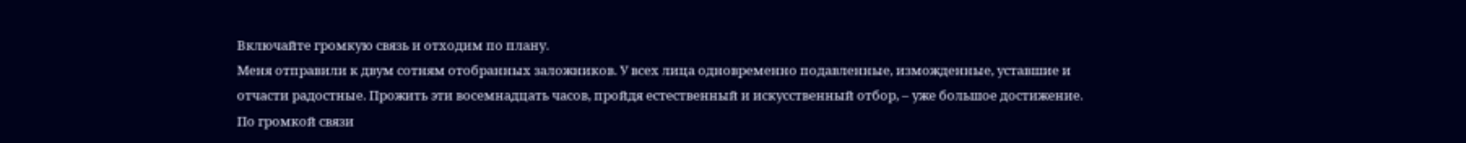Включайте громкую связь и отходим по плану.
Меня отправили к двум сотням отобранных заложников. У всех лица одновременно подавленные, изможденные, уставшие и отчасти радостные. Прожить эти восемнадцать часов, пройдя естественный и искусственный отбор, – уже большое достижение.
По громкой связи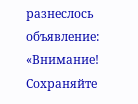разнеслось объявление: «Внимание! Сохраняйте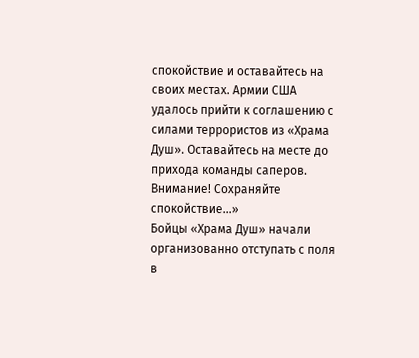спокойствие и оставайтесь на своих местах. Армии США удалось прийти к соглашению с силами террористов из «Храма Душ». Оставайтесь на месте до прихода команды саперов. Внимание! Сохраняйте спокойствие…»
Бойцы «Храма Душ» начали организованно отступать с поля в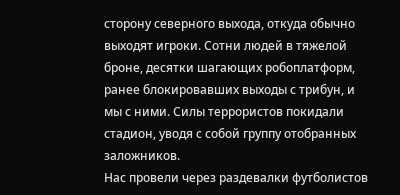сторону северного выхода, откуда обычно выходят игроки. Сотни людей в тяжелой броне, десятки шагающих робоплатформ, ранее блокировавших выходы с трибун, и мы с ними. Силы террористов покидали стадион, уводя с собой группу отобранных заложников.
Нас провели через раздевалки футболистов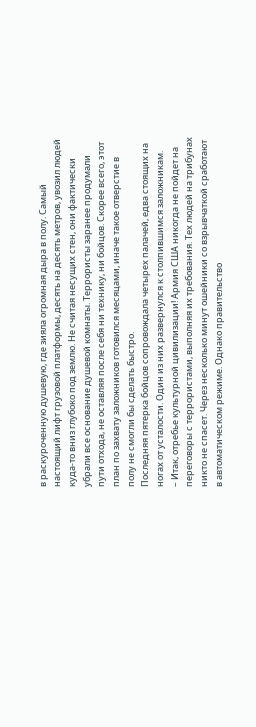в раскуроченную душевую, где зияла огромная дыра в полу. Самый настоящий лифт грузовой платформы, десять на десять метров, увозил людей куда-то вниз глубоко под землю. Не считая несущих стен, они фактически убрали все основание душевой комнаты. Террористы заранее продумали пути отхода, не оставляя после себя ни технику, ни бойцов. Скорее всего, этот план по захвату заложников готовился месяцами, иначе такое отверстие в полу не смогли бы сделать быстро.
Последняя пятерка бойцов сопровождала четырех палачей, едва стоящих на ногах от усталости. Один из них развернулся к столпившимся заложникам.
– Итак, отребье культурной цивилизации! Армия США никогда не пойдет на переговоры с террористами, выполняя их требования. Тех людей на трибунах никто не спасет. Через несколько минут ошейники со взрывчаткой сработают в автоматическом режиме. Однако правительство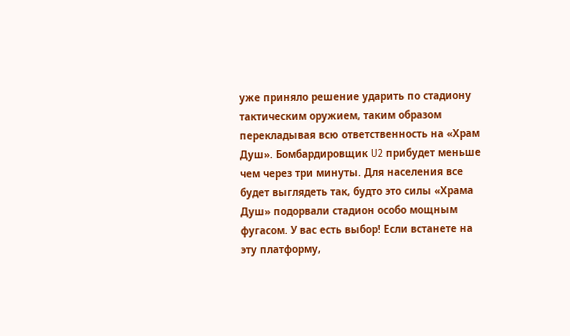уже приняло решение ударить по стадиону тактическим оружием, таким образом перекладывая всю ответственность на «Храм Душ». Бомбардировщик U2 прибудет меньше чем через три минуты. Для населения все будет выглядеть так, будто это силы «Храма Душ» подорвали стадион особо мощным фугасом. У вас есть выбор! Если встанете на эту платформу,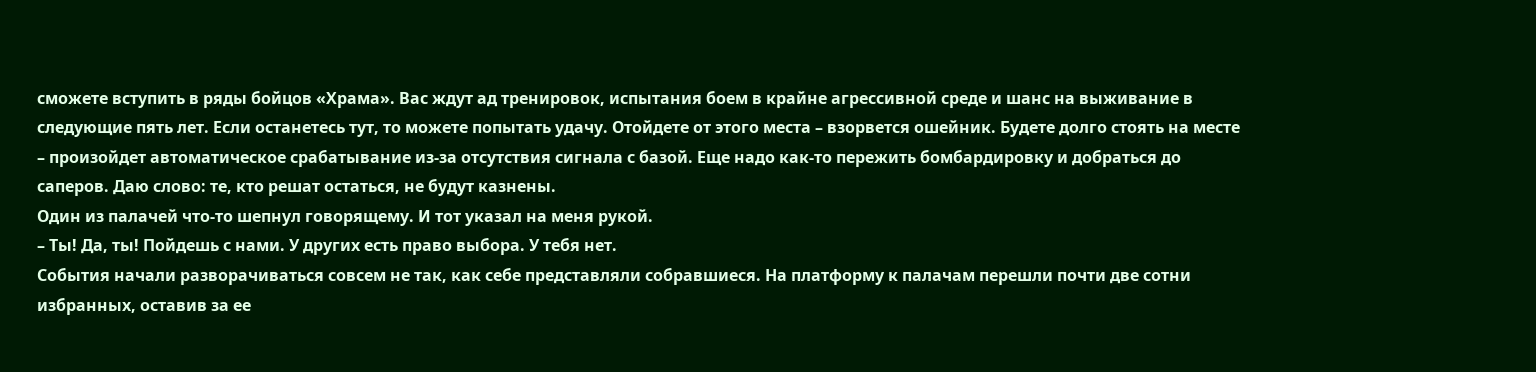сможете вступить в ряды бойцов «Храма». Вас ждут ад тренировок, испытания боем в крайне агрессивной среде и шанс на выживание в следующие пять лет. Если останетесь тут, то можете попытать удачу. Отойдете от этого места – взорвется ошейник. Будете долго стоять на месте – произойдет автоматическое срабатывание из-за отсутствия сигнала с базой. Еще надо как-то пережить бомбардировку и добраться до саперов. Даю слово: те, кто решат остаться, не будут казнены.
Один из палачей что-то шепнул говорящему. И тот указал на меня рукой.
– Ты! Да, ты! Пойдешь с нами. У других есть право выбора. У тебя нет.
События начали разворачиваться совсем не так, как себе представляли собравшиеся. На платформу к палачам перешли почти две сотни избранных, оставив за ее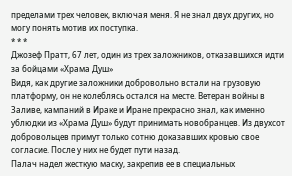пределами трех человек, включая меня. Я не знал двух других, но могу понять мотив их поступка.
* * *
Джозеф Пратт, 67 лет, один из трех заложников, отказавшихся идти за бойцами «Храма Душ»
Видя, как другие заложники добровольно встали на грузовую платформу, он не колеблясь остался на месте. Ветеран войны в Заливе, кампаний в Ираке и Иране прекрасно знал, как именно ублюдки из «Храма Душ» будут принимать новобранцев. Из двухсот добровольцев примут только сотню доказавших кровью свое согласие. После у них не будет пути назад.
Палач надел жесткую маску, закрепив ее в специальных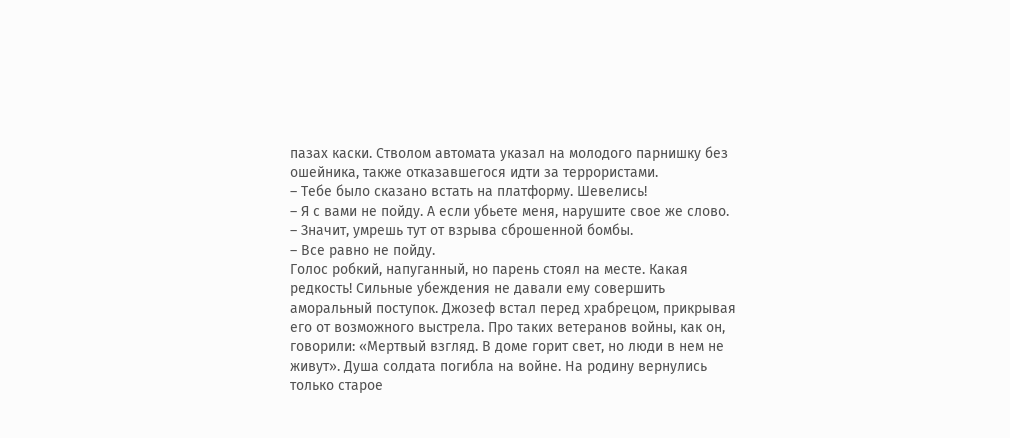пазах каски. Стволом автомата указал на молодого парнишку без ошейника, также отказавшегося идти за террористами.
– Тебе было сказано встать на платформу. Шевелись!
– Я с вами не пойду. А если убьете меня, нарушите свое же слово.
– Значит, умрешь тут от взрыва сброшенной бомбы.
– Все равно не пойду.
Голос робкий, напуганный, но парень стоял на месте. Какая редкость! Сильные убеждения не давали ему совершить аморальный поступок. Джозеф встал перед храбрецом, прикрывая его от возможного выстрела. Про таких ветеранов войны, как он, говорили: «Мертвый взгляд. В доме горит свет, но люди в нем не живут». Душа солдата погибла на войне. На родину вернулись только старое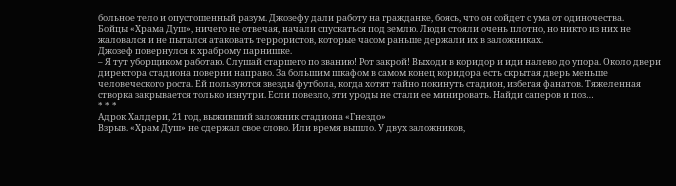больное тело и опустошенный разум. Джозефу дали работу на гражданке, боясь, что он сойдет с ума от одиночества.
Бойцы «Храма Душ», ничего не отвечая, начали спускаться под землю. Люди стояли очень плотно, но никто из них не жаловался и не пытался атаковать террористов, которые часом раньше держали их в заложниках.
Джозеф повернулся к храброму парнишке.
– Я тут уборщиком работаю. Слушай старшего по званию! Рот закрой! Выходи в коридор и иди налево до упора. Около двери директора стадиона поверни направо. За большим шкафом в самом конец коридора есть скрытая дверь меньше человеческого роста. Ей пользуются звезды футбола, когда хотят тайно покинуть стадион, избегая фанатов. Тяжеленная створка закрывается только изнутри. Если повезло, эти уроды не стали ее минировать. Найди саперов и поз…
* * *
Адрок Халдери, 21 год, выживший заложник стадиона «Гнездо»
Взрыв. «Храм Душ» не сдержал свое слово. Или время вышло. У двух заложников,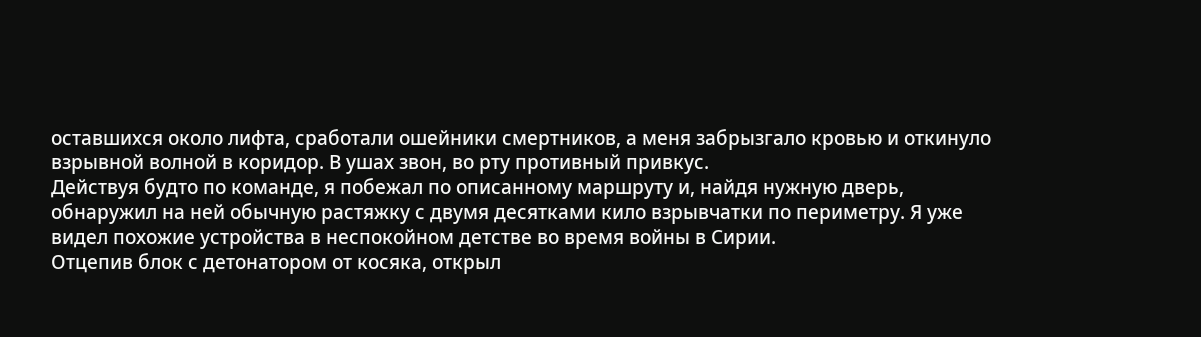оставшихся около лифта, сработали ошейники смертников, а меня забрызгало кровью и откинуло взрывной волной в коридор. В ушах звон, во рту противный привкус.
Действуя будто по команде, я побежал по описанному маршруту и, найдя нужную дверь, обнаружил на ней обычную растяжку с двумя десятками кило взрывчатки по периметру. Я уже видел похожие устройства в неспокойном детстве во время войны в Сирии.
Отцепив блок с детонатором от косяка, открыл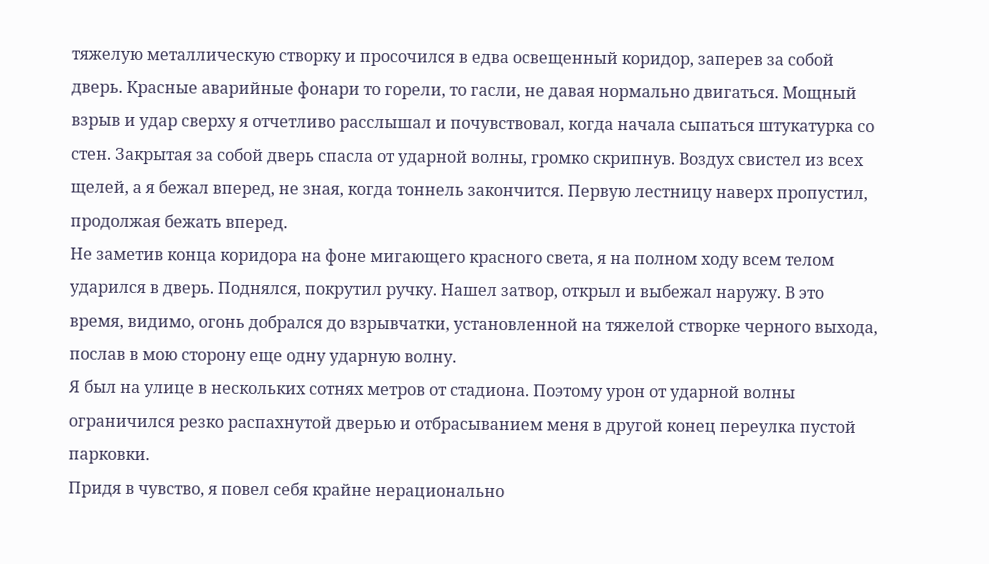тяжелую металлическую створку и просочился в едва освещенный коридор, заперев за собой дверь. Красные аварийные фонари то горели, то гасли, не давая нормально двигаться. Мощный взрыв и удар сверху я отчетливо расслышал и почувствовал, когда начала сыпаться штукатурка со стен. Закрытая за собой дверь спасла от ударной волны, громко скрипнув. Воздух свистел из всех щелей, а я бежал вперед, не зная, когда тоннель закончится. Первую лестницу наверх пропустил, продолжая бежать вперед.
Не заметив конца коридора на фоне мигающего красного света, я на полном ходу всем телом ударился в дверь. Поднялся, покрутил ручку. Нашел затвор, открыл и выбежал наружу. В это время, видимо, огонь добрался до взрывчатки, установленной на тяжелой створке черного выхода, послав в мою сторону еще одну ударную волну.
Я был на улице в нескольких сотнях метров от стадиона. Поэтому урон от ударной волны ограничился резко распахнутой дверью и отбрасыванием меня в другой конец переулка пустой парковки.
Придя в чувство, я повел себя крайне нерационально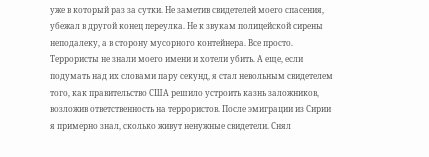уже в который раз за сутки. Не заметив свидетелей моего спасения, убежал в другой конец переулка. Не к звукам полицейской сирены неподалеку, а в сторону мусорного контейнера. Все просто. Террористы не знали моего имени и хотели убить. А еще, если подумать над их словами пару секунд, я стал невольным свидетелем того, как правительство США решило устроить казнь заложников, возложив ответственность на террористов. После эмиграции из Сирии я примерно знал, сколько живут ненужные свидетели. Снял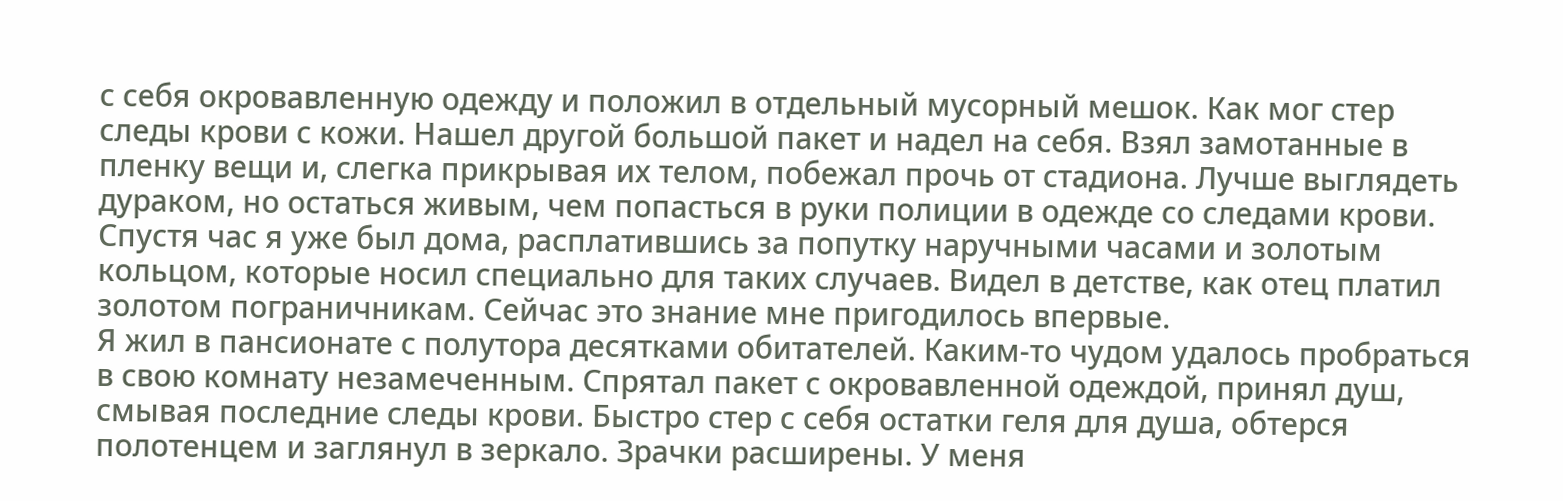с себя окровавленную одежду и положил в отдельный мусорный мешок. Как мог стер следы крови с кожи. Нашел другой большой пакет и надел на себя. Взял замотанные в пленку вещи и, слегка прикрывая их телом, побежал прочь от стадиона. Лучше выглядеть дураком, но остаться живым, чем попасться в руки полиции в одежде со следами крови.
Спустя час я уже был дома, расплатившись за попутку наручными часами и золотым кольцом, которые носил специально для таких случаев. Видел в детстве, как отец платил золотом пограничникам. Сейчас это знание мне пригодилось впервые.
Я жил в пансионате с полутора десятками обитателей. Каким-то чудом удалось пробраться в свою комнату незамеченным. Спрятал пакет с окровавленной одеждой, принял душ, смывая последние следы крови. Быстро стер с себя остатки геля для душа, обтерся полотенцем и заглянул в зеркало. Зрачки расширены. У меня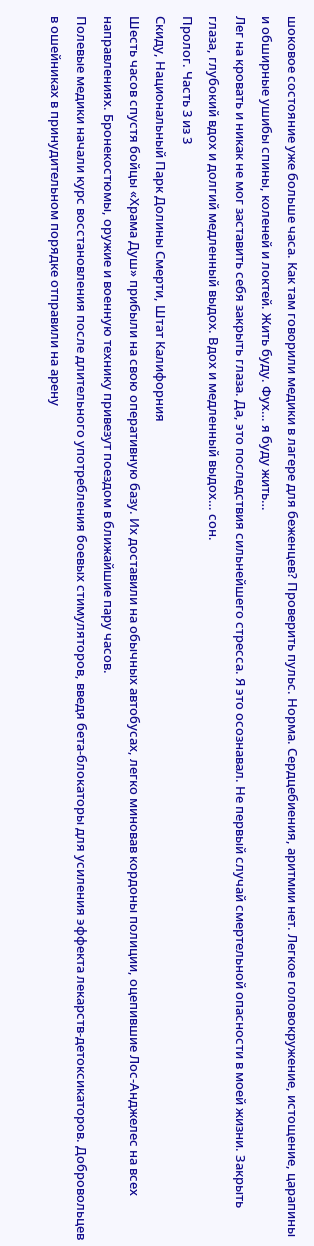шоковое состояние уже больше часа. Как там говорили медики в лагере для беженцев? Проверить пульс. Норма. Сердцебиения, аритмии нет. Легкое головокружение, истощение, царапины и обширные ушибы спины, коленей и локтей. Жить буду. Фух… я буду жить…
Лег на кровать и никак не мог заставить себя закрыть глаза. Да, это последствия сильнейшего стресса. Я это осознавал. Не первый случай смертельной опасности в моей жизни. Закрыть глаза, глубокий вдох и долгий медленный выдох. Вдох и медленный выдох… сон.
Пролог. Часть 3 из 3
Скиду, Национальный Парк Долины Смерти, Штат Калифорния
Шесть часов спустя бойцы «Храма Душ» прибыли на свою оперативную базу. Их доставили на обычных автобусах, легко миновав кордоны полиции, оцепившие Лос-Анджелес на всех направлениях. Бронекостюмы, оружие и военную технику привезут поездом в ближайшие пару часов.
Полевые медики начали курс восстановления после длительного употребления боевых стимуляторов, введя бета-блокаторы для усиления эффекта лекарств-детоксикаторов. Добровольцев в ошейниках в принудительном порядке отправили на арену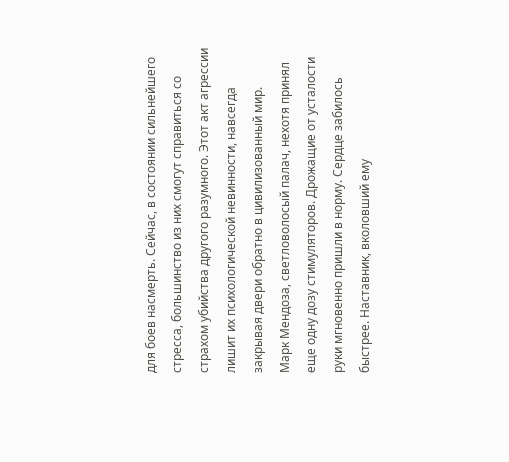для боев насмерть. Сейчас, в состоянии сильнейшего стресса, большинство из них смогут справиться со страхом убийства другого разумного. Этот акт агрессии лишит их психологической невинности, навсегда закрывая двери обратно в цивилизованный мир.
Марк Мендоза, светловолосый палач, нехотя принял еще одну дозу стимуляторов. Дрожащие от усталости руки мгновенно пришли в норму. Сердце забилось быстрее. Наставник, вколовший ему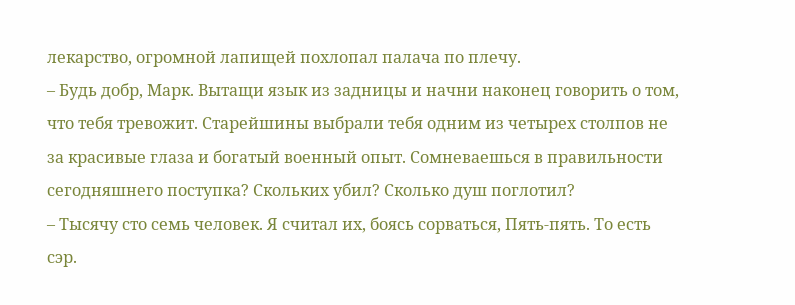лекарство, огромной лапищей похлопал палача по плечу.
– Будь добр, Марк. Вытащи язык из задницы и начни наконец говорить о том, что тебя тревожит. Старейшины выбрали тебя одним из четырех столпов не за красивые глаза и богатый военный опыт. Сомневаешься в правильности сегодняшнего поступка? Скольких убил? Сколько душ поглотил?
– Тысячу сто семь человек. Я считал их, боясь сорваться, Пять-пять. То есть сэр.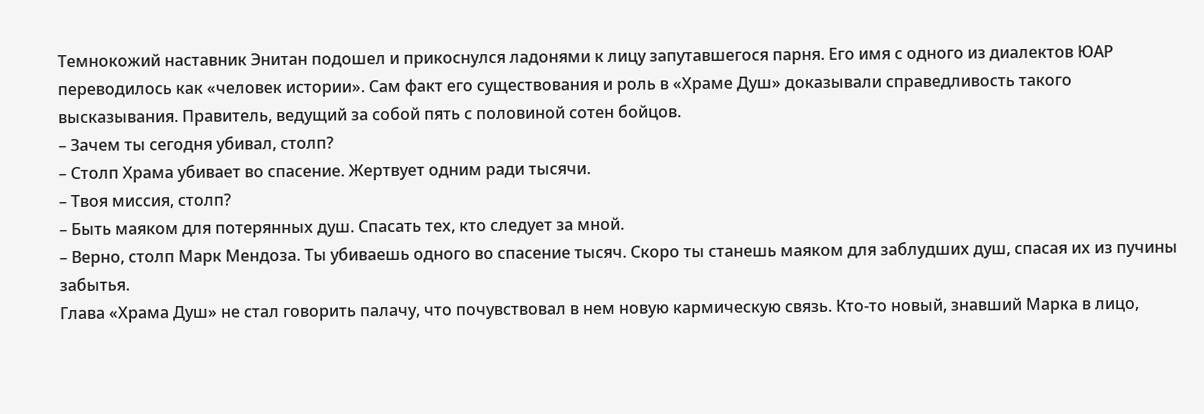Темнокожий наставник Энитан подошел и прикоснулся ладонями к лицу запутавшегося парня. Его имя с одного из диалектов ЮАР переводилось как «человек истории». Сам факт его существования и роль в «Храме Душ» доказывали справедливость такого высказывания. Правитель, ведущий за собой пять с половиной сотен бойцов.
– Зачем ты сегодня убивал, столп?
– Столп Храма убивает во спасение. Жертвует одним ради тысячи.
– Твоя миссия, столп?
– Быть маяком для потерянных душ. Спасать тех, кто следует за мной.
– Верно, столп Марк Мендоза. Ты убиваешь одного во спасение тысяч. Скоро ты станешь маяком для заблудших душ, спасая их из пучины забытья.
Глава «Храма Душ» не стал говорить палачу, что почувствовал в нем новую кармическую связь. Кто-то новый, знавший Марка в лицо,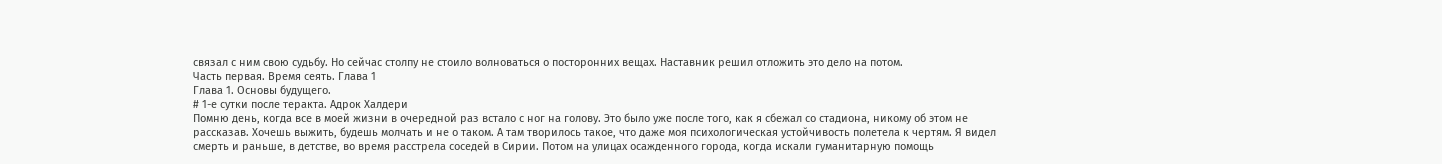связал с ним свою судьбу. Но сейчас столпу не стоило волноваться о посторонних вещах. Наставник решил отложить это дело на потом.
Часть первая. Время сеять. Глава 1
Глава 1. Основы будущего.
# 1-е сутки после теракта. Адрок Халдери
Помню день, когда все в моей жизни в очередной раз встало с ног на голову. Это было уже после того, как я сбежал со стадиона, никому об этом не рассказав. Хочешь выжить, будешь молчать и не о таком. А там творилось такое, что даже моя психологическая устойчивость полетела к чертям. Я видел смерть и раньше, в детстве, во время расстрела соседей в Сирии. Потом на улицах осажденного города, когда искали гуманитарную помощь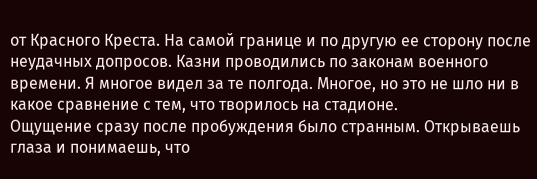от Красного Креста. На самой границе и по другую ее сторону после неудачных допросов. Казни проводились по законам военного времени. Я многое видел за те полгода. Многое, но это не шло ни в какое сравнение с тем, что творилось на стадионе.
Ощущение сразу после пробуждения было странным. Открываешь глаза и понимаешь, что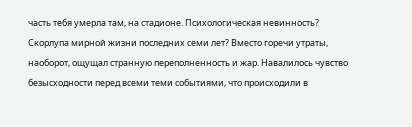часть тебя умерла там, на стадионе. Психологическая невинность? Скорлупа мирной жизни последних семи лет? Вместо горечи утраты, наоборот, ощущал странную переполненность и жар. Навалилось чувство безысходности перед всеми теми событиями, что происходили в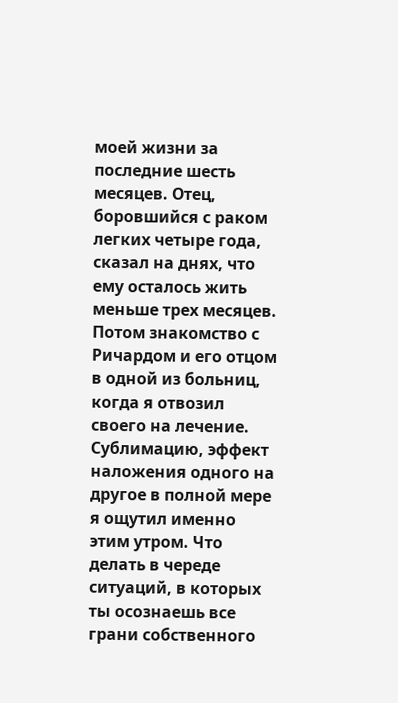моей жизни за последние шесть месяцев. Отец, боровшийся с раком легких четыре года, сказал на днях, что ему осталось жить меньше трех месяцев. Потом знакомство с Ричардом и его отцом в одной из больниц, когда я отвозил своего на лечение. Сублимацию, эффект наложения одного на другое в полной мере я ощутил именно этим утром. Что делать в череде ситуаций, в которых ты осознаешь все грани собственного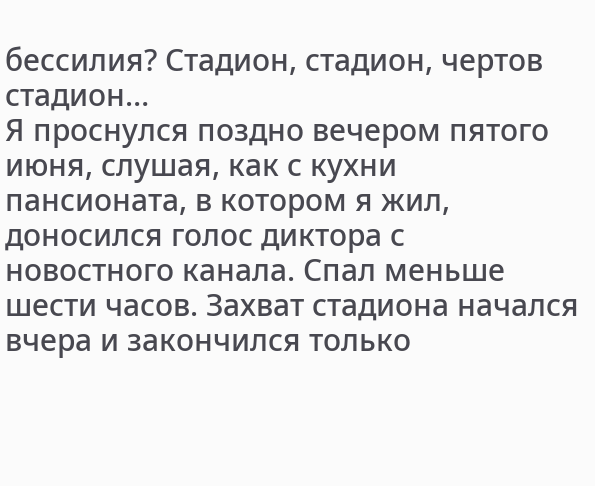бессилия? Стадион, стадион, чертов стадион…
Я проснулся поздно вечером пятого июня, слушая, как с кухни пансионата, в котором я жил, доносился голос диктора с новостного канала. Спал меньше шести часов. Захват стадиона начался вчера и закончился только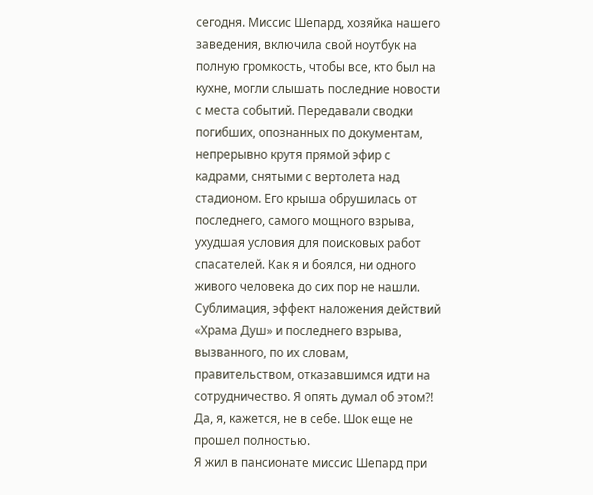сегодня. Миссис Шепард, хозяйка нашего заведения, включила свой ноутбук на полную громкость, чтобы все, кто был на кухне, могли слышать последние новости с места событий. Передавали сводки погибших, опознанных по документам, непрерывно крутя прямой эфир с кадрами, снятыми с вертолета над стадионом. Его крыша обрушилась от последнего, самого мощного взрыва, ухудшая условия для поисковых работ спасателей. Как я и боялся, ни одного живого человека до сих пор не нашли. Сублимация, эффект наложения действий «Храма Душ» и последнего взрыва, вызванного, по их словам, правительством, отказавшимся идти на сотрудничество. Я опять думал об этом?! Да, я, кажется, не в себе. Шок еще не прошел полностью.
Я жил в пансионате миссис Шепард при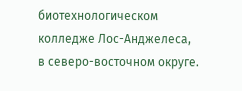биотехнологическом колледже Лос-Анджелеса, в северо-восточном округе.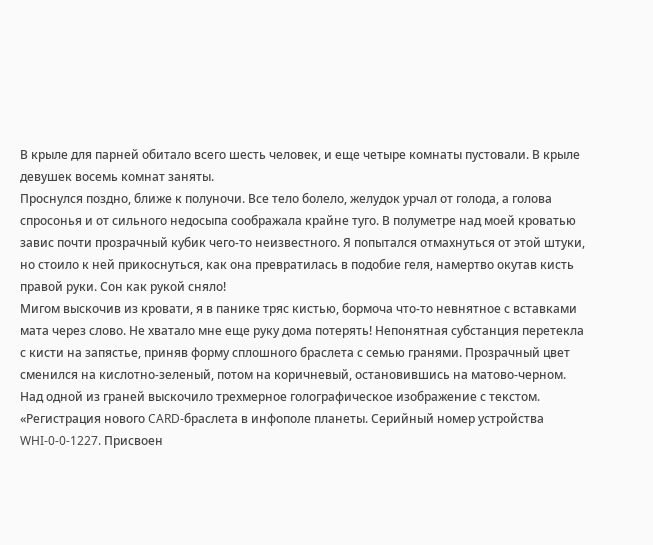В крыле для парней обитало всего шесть человек, и еще четыре комнаты пустовали. В крыле девушек восемь комнат заняты.
Проснулся поздно, ближе к полуночи. Все тело болело, желудок урчал от голода, а голова спросонья и от сильного недосыпа соображала крайне туго. В полуметре над моей кроватью завис почти прозрачный кубик чего-то неизвестного. Я попытался отмахнуться от этой штуки, но стоило к ней прикоснуться, как она превратилась в подобие геля, намертво окутав кисть правой руки. Сон как рукой сняло!
Мигом выскочив из кровати, я в панике тряс кистью, бормоча что-то невнятное с вставками мата через слово. Не хватало мне еще руку дома потерять! Непонятная субстанция перетекла с кисти на запястье, приняв форму сплошного браслета с семью гранями. Прозрачный цвет сменился на кислотно-зеленый, потом на коричневый, остановившись на матово-черном. Над одной из граней выскочило трехмерное голографическое изображение с текстом.
«Регистрация нового CARD-браслета в инфополе планеты. Серийный номер устройства WHI-0-0-1227. Присвоен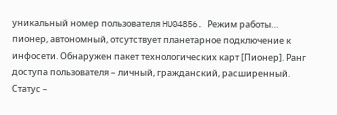уникальный номер пользователя HU04856. Режим работы… пионер, автономный, отсутствует планетарное подключение к инфосети. Обнаружен пакет технологических карт [Пионер]. Ранг доступа пользователя – личный, гражданский, расширенный. Статус –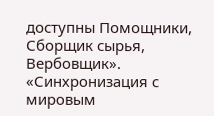доступны Помощники, Сборщик сырья, Вербовщик».
«Синхронизация с мировым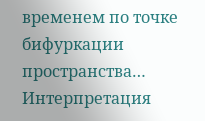временем по точке бифуркации пространства… Интерпретация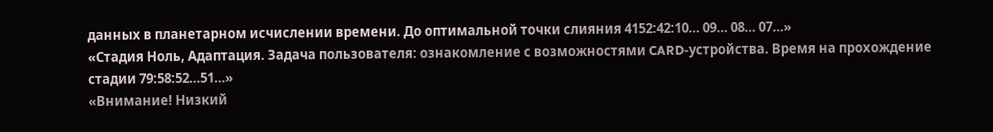данных в планетарном исчислении времени. До оптимальной точки слияния 4152:42:10… 09… 08… 07…»
«Стадия Ноль, Адаптация. Задача пользователя: ознакомление с возможностями CARD-устройства. Время на прохождение стадии 79:58:52…51…»
«Внимание! Низкий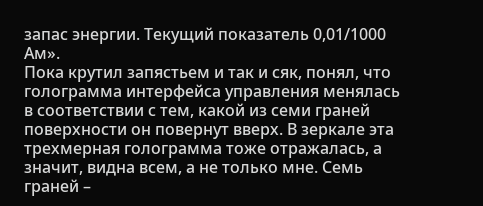запас энергии. Текущий показатель 0,01/1000 Ам».
Пока крутил запястьем и так и сяк, понял, что голограмма интерфейса управления менялась в соответствии с тем, какой из семи граней поверхности он повернут вверх. В зеркале эта трехмерная голограмма тоже отражалась, а значит, видна всем, а не только мне. Семь граней –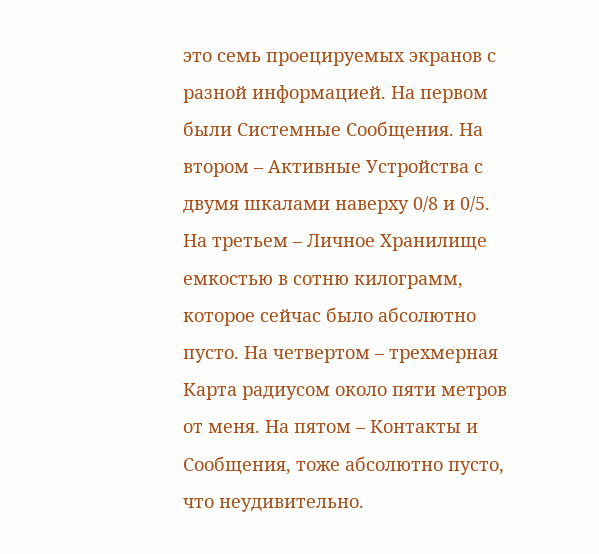это семь проецируемых экранов с разной информацией. На первом были Системные Сообщения. На втором – Активные Устройства с двумя шкалами наверху 0/8 и 0/5. На третьем – Личное Хранилище емкостью в сотню килограмм, которое сейчас было абсолютно пусто. На четвертом – трехмерная Карта радиусом около пяти метров от меня. На пятом – Контакты и Сообщения, тоже абсолютно пусто, что неудивительно.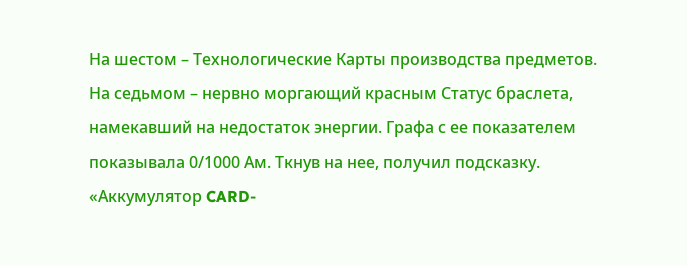На шестом – Технологические Карты производства предметов. На седьмом – нервно моргающий красным Статус браслета, намекавший на недостаток энергии. Графа с ее показателем показывала 0/1000 Ам. Ткнув на нее, получил подсказку.
«Аккумулятор CARD-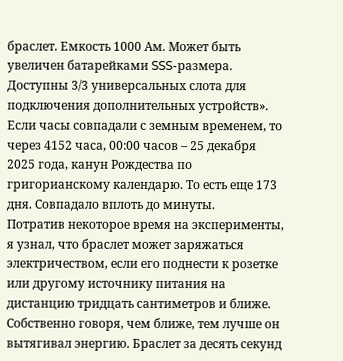браслет. Емкость 1000 Ам. Может быть увеличен батарейками SSS-размера. Доступны 3/3 универсальных слота для подключения дополнительных устройств».
Если часы совпадали с земным временем, то через 4152 часа, 00:00 часов – 25 декабря 2025 года, канун Рождества по григорианскому календарю. То есть еще 173 дня. Совпадало вплоть до минуты.
Потратив некоторое время на эксперименты, я узнал, что браслет может заряжаться электричеством, если его поднести к розетке или другому источнику питания на дистанцию тридцать сантиметров и ближе. Собственно говоря, чем ближе, тем лучше он вытягивал энергию. Браслет за десять секунд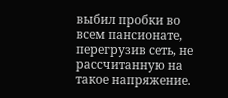выбил пробки во всем пансионате, перегрузив сеть, не рассчитанную на такое напряжение.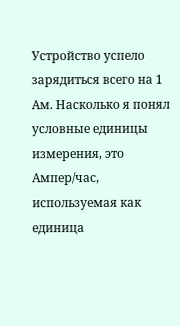Устройство успело зарядиться всего на 1 Ам. Насколько я понял условные единицы измерения, это Ампер/час, используемая как единица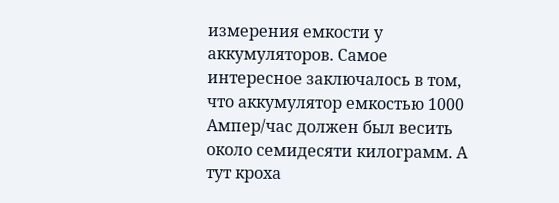измерения емкости у аккумуляторов. Самое интересное заключалось в том, что аккумулятор емкостью 1000 Ампер/час должен был весить около семидесяти килограмм. А тут кроха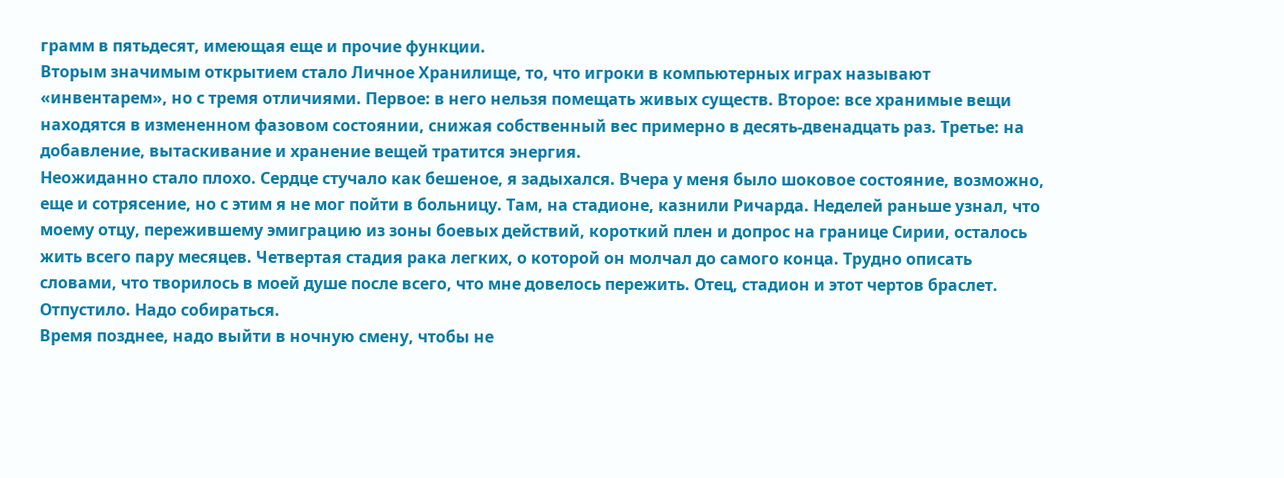грамм в пятьдесят, имеющая еще и прочие функции.
Вторым значимым открытием стало Личное Хранилище, то, что игроки в компьютерных играх называют «инвентарем», но с тремя отличиями. Первое: в него нельзя помещать живых существ. Второе: все хранимые вещи находятся в измененном фазовом состоянии, снижая собственный вес примерно в десять-двенадцать раз. Третье: на добавление, вытаскивание и хранение вещей тратится энергия.
Неожиданно стало плохо. Сердце стучало как бешеное, я задыхался. Вчера у меня было шоковое состояние, возможно, еще и сотрясение, но с этим я не мог пойти в больницу. Там, на стадионе, казнили Ричарда. Неделей раньше узнал, что моему отцу, пережившему эмиграцию из зоны боевых действий, короткий плен и допрос на границе Сирии, осталось жить всего пару месяцев. Четвертая стадия рака легких, о которой он молчал до самого конца. Трудно описать словами, что творилось в моей душе после всего, что мне довелось пережить. Отец, стадион и этот чертов браслет.
Отпустило. Надо собираться.
Время позднее, надо выйти в ночную смену, чтобы не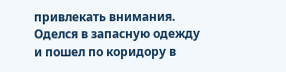привлекать внимания. Оделся в запасную одежду и пошел по коридору в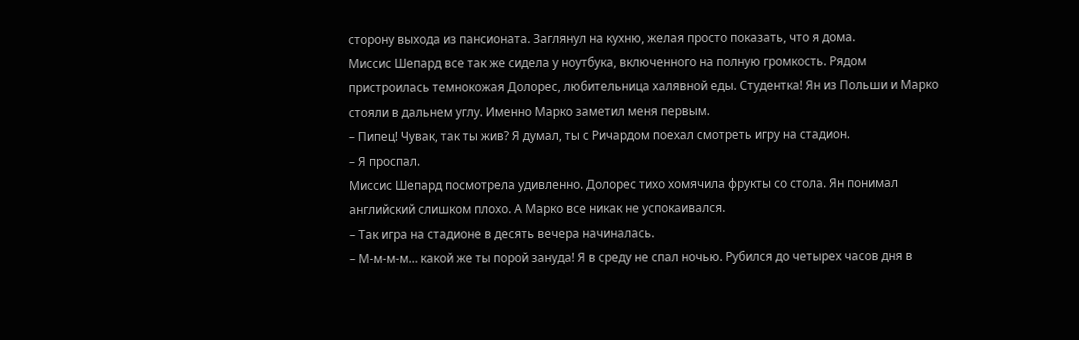сторону выхода из пансионата. Заглянул на кухню, желая просто показать, что я дома.
Миссис Шепард все так же сидела у ноутбука, включенного на полную громкость. Рядом пристроилась темнокожая Долорес, любительница халявной еды. Студентка! Ян из Польши и Марко стояли в дальнем углу. Именно Марко заметил меня первым.
– Пипец! Чувак, так ты жив? Я думал, ты с Ричардом поехал смотреть игру на стадион.
– Я проспал.
Миссис Шепард посмотрела удивленно. Долорес тихо хомячила фрукты со стола. Ян понимал английский слишком плохо. А Марко все никак не успокаивался.
– Так игра на стадионе в десять вечера начиналась.
– М-м-м-м… какой же ты порой зануда! Я в среду не спал ночью. Рубился до четырех часов дня в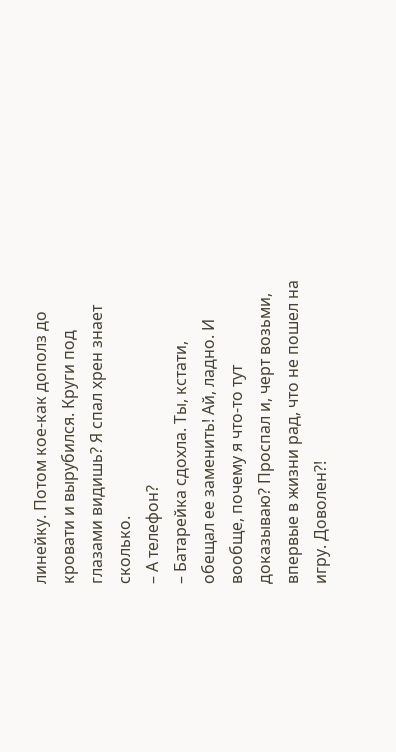линейку. Потом кое-как дополз до кровати и вырубился. Круги под глазами видишь? Я спал хрен знает сколько.
– А телефон?
– Батарейка сдохла. Ты, кстати, обещал ее заменить! Ай, ладно. И вообще, почему я что-то тут доказываю? Проспал и, черт возьми, впервые в жизни рад, что не пошел на игру. Доволен?!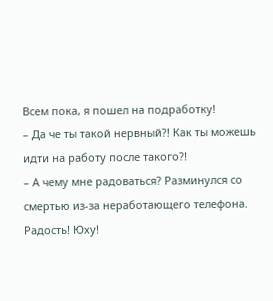Всем пока, я пошел на подработку!
– Да че ты такой нервный?! Как ты можешь идти на работу после такого?!
– А чему мне радоваться? Разминулся со смертью из-за неработающего телефона. Радость! Юху!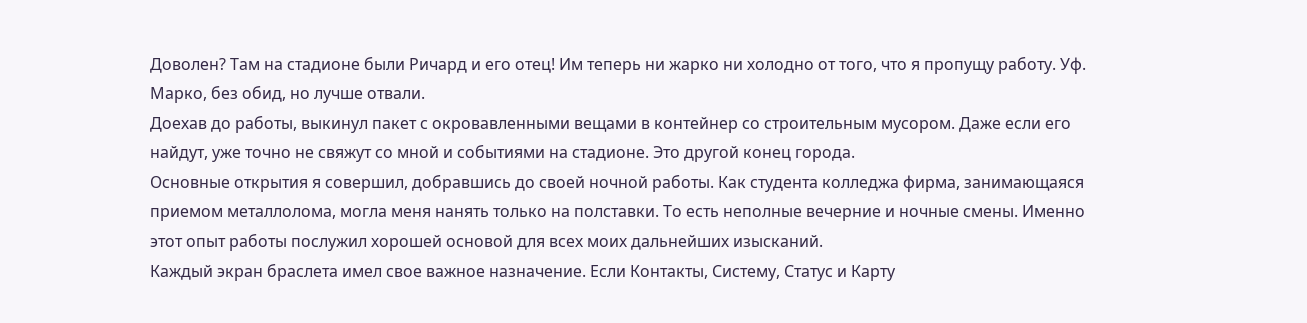Доволен? Там на стадионе были Ричард и его отец! Им теперь ни жарко ни холодно от того, что я пропущу работу. Уф. Марко, без обид, но лучше отвали.
Доехав до работы, выкинул пакет с окровавленными вещами в контейнер со строительным мусором. Даже если его найдут, уже точно не свяжут со мной и событиями на стадионе. Это другой конец города.
Основные открытия я совершил, добравшись до своей ночной работы. Как студента колледжа фирма, занимающаяся приемом металлолома, могла меня нанять только на полставки. То есть неполные вечерние и ночные смены. Именно этот опыт работы послужил хорошей основой для всех моих дальнейших изысканий.
Каждый экран браслета имел свое важное назначение. Если Контакты, Систему, Статус и Карту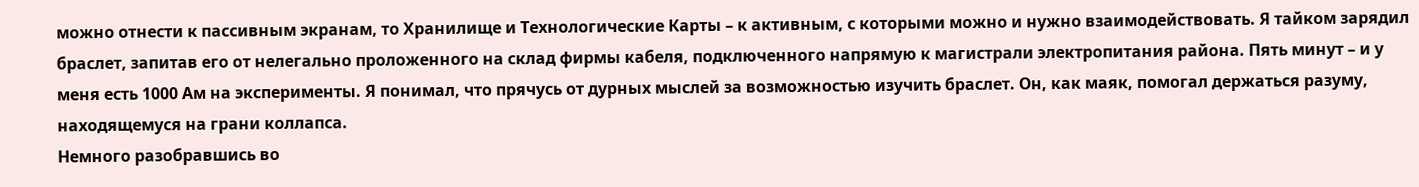можно отнести к пассивным экранам, то Хранилище и Технологические Карты – к активным, с которыми можно и нужно взаимодействовать. Я тайком зарядил браслет, запитав его от нелегально проложенного на склад фирмы кабеля, подключенного напрямую к магистрали электропитания района. Пять минут – и у меня есть 1000 Ам на эксперименты. Я понимал, что прячусь от дурных мыслей за возможностью изучить браслет. Он, как маяк, помогал держаться разуму, находящемуся на грани коллапса.
Немного разобравшись во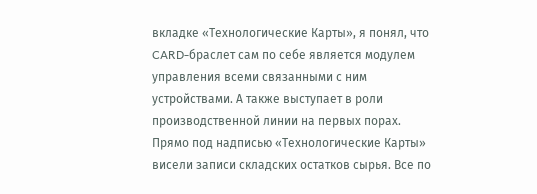вкладке «Технологические Карты», я понял, что CARD-браслет сам по себе является модулем управления всеми связанными с ним устройствами. А также выступает в роли производственной линии на первых порах.
Прямо под надписью «Технологические Карты» висели записи складских остатков сырья. Все по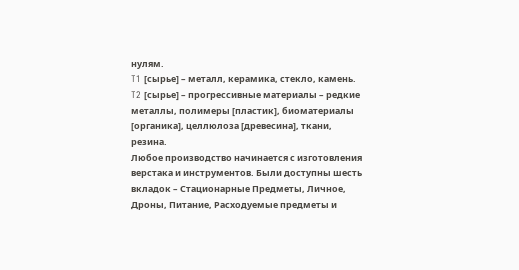нулям.
T1 [сырье] – металл, керамика, стекло, камень.
T2 [сырье] – прогрессивные материалы – редкие металлы, полимеры [пластик], биоматериалы [органика], целлюлоза [древесина], ткани, резина.
Любое производство начинается с изготовления верстака и инструментов. Были доступны шесть вкладок – Стационарные Предметы, Личное, Дроны, Питание, Расходуемые предметы и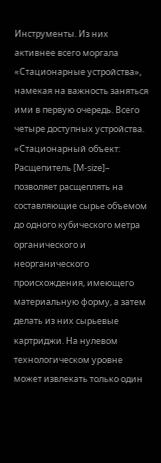Инструменты. Из них активнее всего моргала «Стационарные устройства», намекая на важность заняться ими в первую очередь. Всего четыре доступных устройства.
«Стационарный объект: Расщепитель [М-size]– позволяет расщеплять на составляющие сырье объемом до одного кубического метра органического и неорганического происхождения, имеющего материальную форму, а затем делать из них сырьевые картриджи. На нулевом технологическом уровне может извлекать только один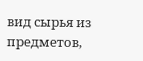вид сырья из предметов,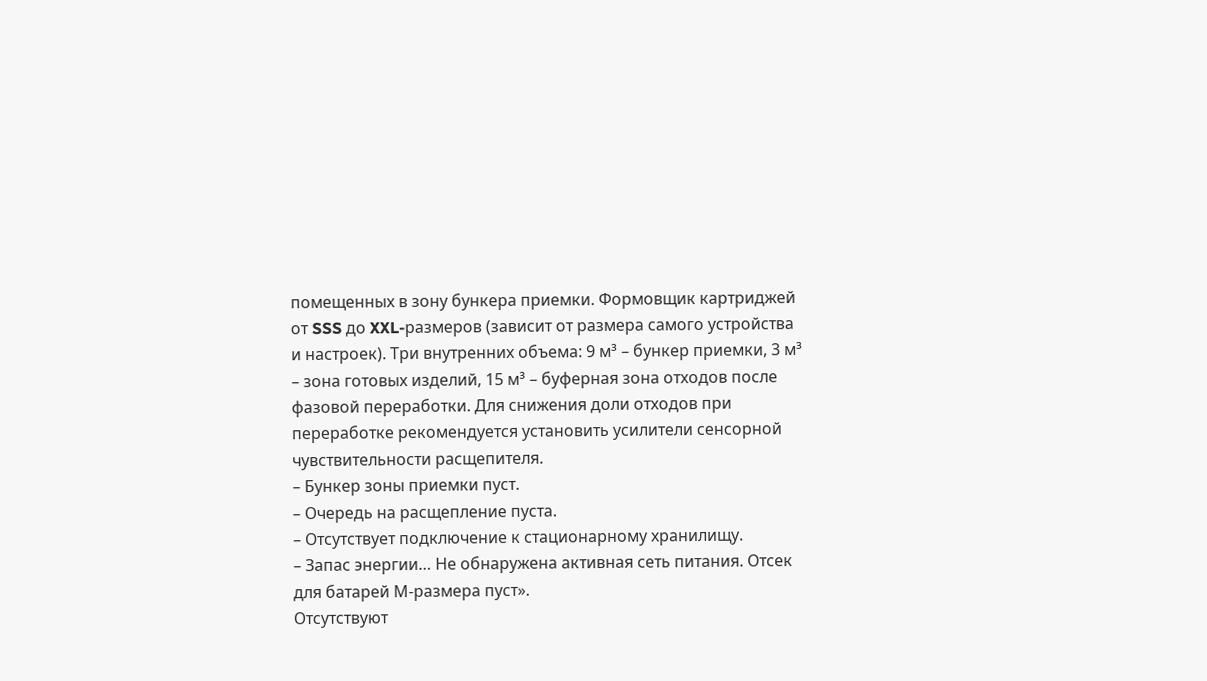помещенных в зону бункера приемки. Формовщик картриджей от SSS до XXL-размеров (зависит от размера самого устройства и настроек). Три внутренних объема: 9 м³ – бункер приемки, 3 м³ – зона готовых изделий, 15 м³ – буферная зона отходов после фазовой переработки. Для снижения доли отходов при переработке рекомендуется установить усилители сенсорной чувствительности расщепителя.
– Бункер зоны приемки пуст.
– Очередь на расщепление пуста.
– Отсутствует подключение к стационарному хранилищу.
– Запас энергии… Не обнаружена активная сеть питания. Отсек для батарей М-размера пуст».
Отсутствуют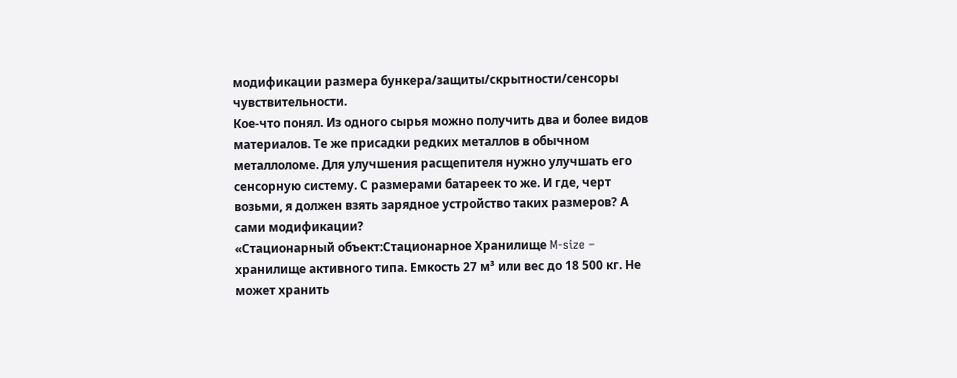модификации размера бункера/защиты/скрытности/сенсоры чувствительности.
Кое-что понял. Из одного сырья можно получить два и более видов материалов. Те же присадки редких металлов в обычном металлоломе. Для улучшения расщепителя нужно улучшать его сенсорную систему. С размерами батареек то же. И где, черт возьми, я должен взять зарядное устройство таких размеров? А сами модификации?
«Стационарный объект:Стационарное Хранилище M-size – хранилище активного типа. Емкость 27 м³ или вес до 18 500 кг. Не может хранить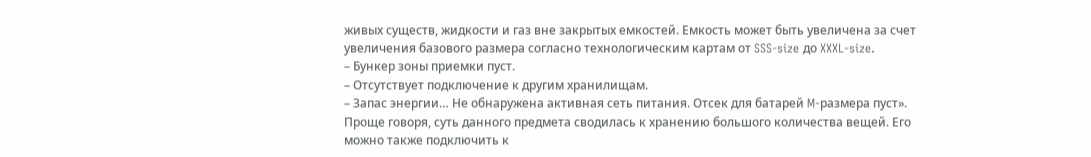живых существ, жидкости и газ вне закрытых емкостей. Емкость может быть увеличена за счет увеличения базового размера согласно технологическим картам от SSS-size до XXXL-size.
– Бункер зоны приемки пуст.
– Отсутствует подключение к другим хранилищам.
– Запас энергии… Не обнаружена активная сеть питания. Отсек для батарей M-размера пуст».
Проще говоря, суть данного предмета сводилась к хранению большого количества вещей. Его можно также подключить к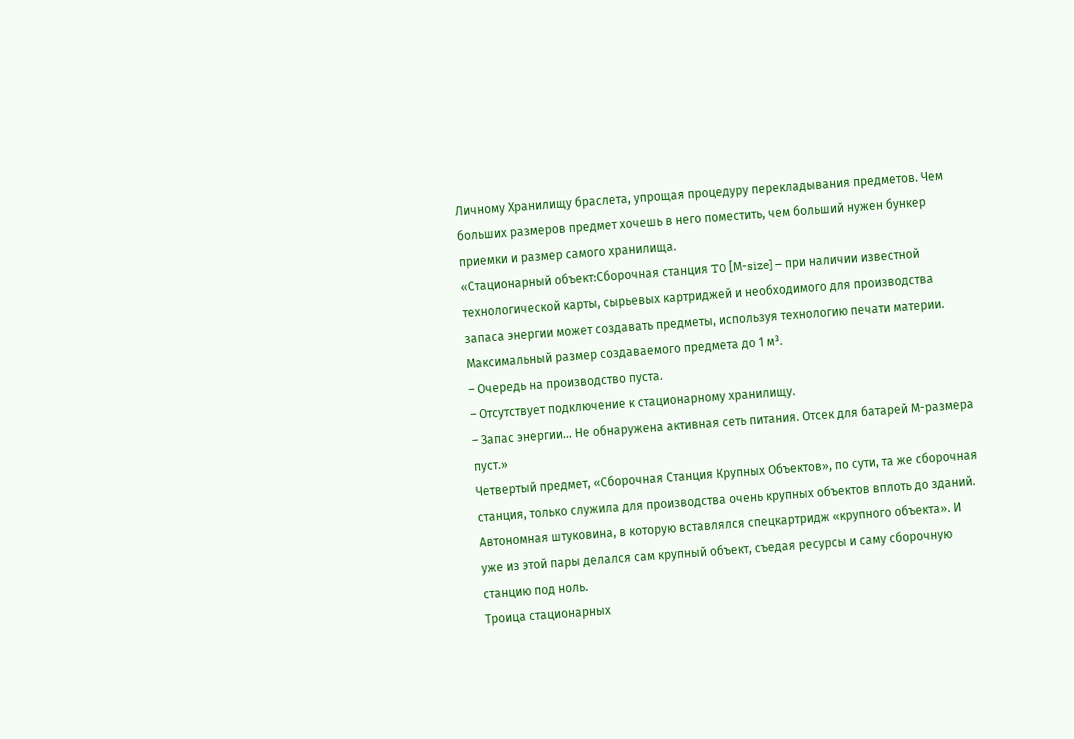Личному Хранилищу браслета, упрощая процедуру перекладывания предметов. Чем больших размеров предмет хочешь в него поместить, чем больший нужен бункер приемки и размер самого хранилища.
«Стационарный объект:Сборочная станция T0 [М-size] – при наличии известной технологической карты, сырьевых картриджей и необходимого для производства запаса энергии может создавать предметы, используя технологию печати материи. Максимальный размер создаваемого предмета до 1 м³.
– Очередь на производство пуста.
– Отсутствует подключение к стационарному хранилищу.
– Запас энергии… Не обнаружена активная сеть питания. Отсек для батарей М-размера пуст.»
Четвертый предмет, «Сборочная Станция Крупных Объектов», по сути, та же сборочная станция, только служила для производства очень крупных объектов вплоть до зданий. Автономная штуковина, в которую вставлялся спецкартридж «крупного объекта». И уже из этой пары делался сам крупный объект, съедая ресурсы и саму сборочную станцию под ноль.
Троица стационарных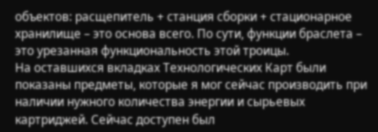объектов: расщепитель + станция сборки + стационарное хранилище – это основа всего. По сути, функции браслета – это урезанная функциональность этой троицы.
На оставшихся вкладках Технологических Карт были показаны предметы, которые я мог сейчас производить при наличии нужного количества энергии и сырьевых картриджей. Сейчас доступен был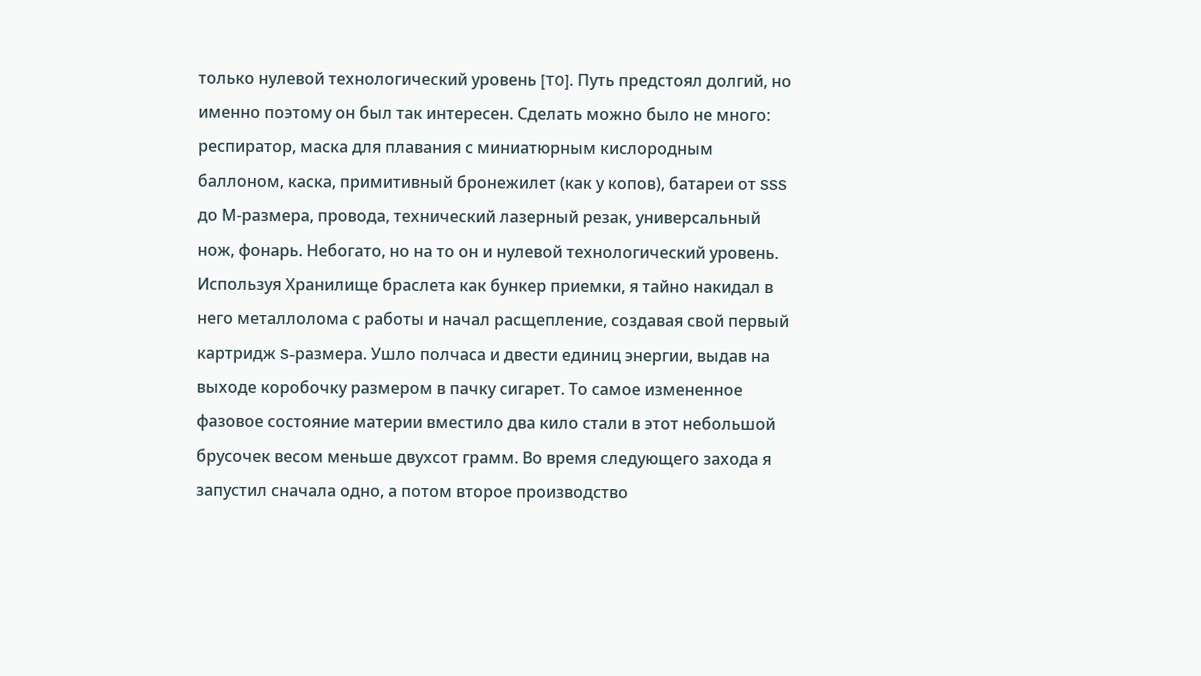только нулевой технологический уровень [T0]. Путь предстоял долгий, но именно поэтому он был так интересен. Сделать можно было не много: респиратор, маска для плавания с миниатюрным кислородным баллоном, каска, примитивный бронежилет (как у копов), батареи от SSS до М-размера, провода, технический лазерный резак, универсальный нож, фонарь. Небогато, но на то он и нулевой технологический уровень.
Используя Хранилище браслета как бункер приемки, я тайно накидал в него металлолома с работы и начал расщепление, создавая свой первый картридж S-размера. Ушло полчаса и двести единиц энергии, выдав на выходе коробочку размером в пачку сигарет. То самое измененное фазовое состояние материи вместило два кило стали в этот небольшой брусочек весом меньше двухсот грамм. Во время следующего захода я запустил сначала одно, а потом второе производство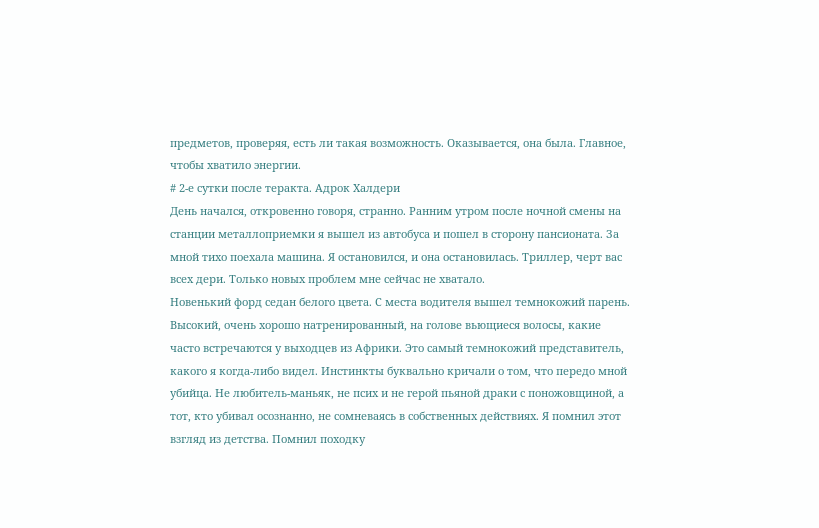предметов, проверяя, есть ли такая возможность. Оказывается, она была. Главное, чтобы хватило энергии.
# 2-е сутки после теракта. Адрок Халдери
День начался, откровенно говоря, странно. Ранним утром после ночной смены на станции металлоприемки я вышел из автобуса и пошел в сторону пансионата. За мной тихо поехала машина. Я остановился, и она остановилась. Триллер, черт вас всех дери. Только новых проблем мне сейчас не хватало.
Новенький форд седан белого цвета. С места водителя вышел темнокожий парень. Высокий, очень хорошо натренированный, на голове вьющиеся волосы, какие часто встречаются у выходцев из Африки. Это самый темнокожий представитель, какого я когда-либо видел. Инстинкты буквально кричали о том, что передо мной убийца. Не любитель-маньяк, не псих и не герой пьяной драки с поножовщиной, а тот, кто убивал осознанно, не сомневаясь в собственных действиях. Я помнил этот взгляд из детства. Помнил походку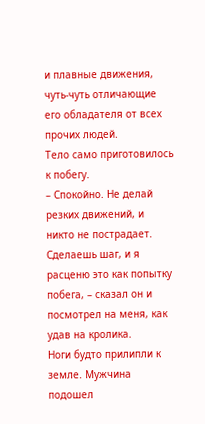и плавные движения, чуть-чуть отличающие его обладателя от всех прочих людей.
Тело само приготовилось к побегу.
– Спокойно. Не делай резких движений, и никто не пострадает. Сделаешь шаг, и я расценю это как попытку побега, – сказал он и посмотрел на меня, как удав на кролика.
Ноги будто прилипли к земле. Мужчина подошел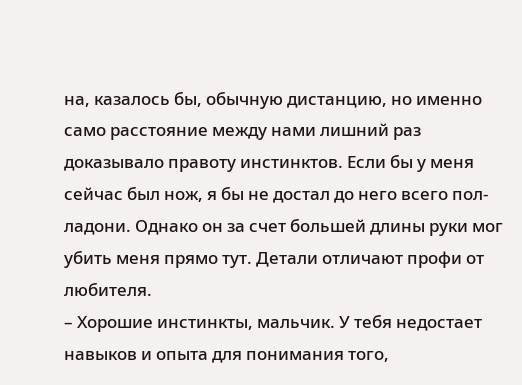на, казалось бы, обычную дистанцию, но именно само расстояние между нами лишний раз доказывало правоту инстинктов. Если бы у меня сейчас был нож, я бы не достал до него всего пол-ладони. Однако он за счет большей длины руки мог убить меня прямо тут. Детали отличают профи от любителя.
– Хорошие инстинкты, мальчик. У тебя недостает навыков и опыта для понимания того,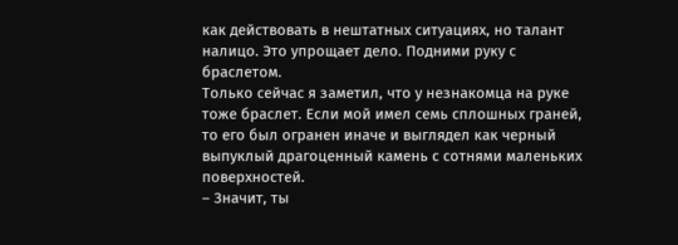как действовать в нештатных ситуациях, но талант налицо. Это упрощает дело. Подними руку с браслетом.
Только сейчас я заметил, что у незнакомца на руке тоже браслет. Если мой имел семь сплошных граней, то его был огранен иначе и выглядел как черный выпуклый драгоценный камень с сотнями маленьких поверхностей.
– Значит, ты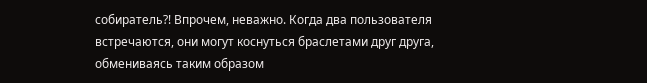собиратель?! Впрочем, неважно. Когда два пользователя встречаются, они могут коснуться браслетами друг друга, обмениваясь таким образом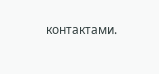контактами.